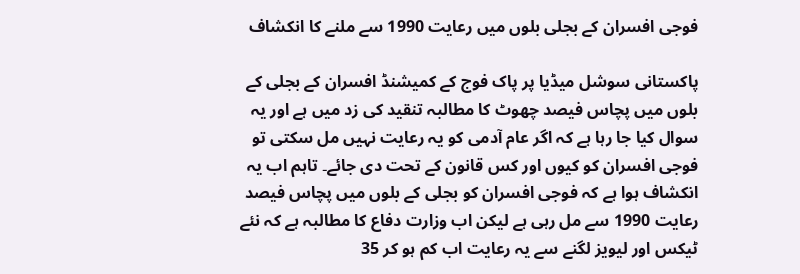فوجی افسران کے بجلی بلوں میں رعایت 1990 سے ملنے کا انکشاف

پاکستانی سوشل میڈیا پر پاک فوج کے کمیشنڈ افسران کے بجلی کے بلوں میں پچاس فیصد چھوٹ کا مطالبہ تنقید کی زد میں ہے اور یہ سوال کیا جا رہا ہے کہ اگر عام آدمی کو یہ رعایت نہیں مل سکتی تو فوجی افسران کو کیوں اور کس قانون کے تحت دی جائے۔ تاہم اب یہ انکشاف ہوا ہے کہ فوجی افسران کو بجلی کے بلوں میں پچاس فیصد رعایت 1990 سے مل رہی ہے لیکن اب وزارت دفاع کا مطالبہ ہے کہ نئے ٹیکس اور لیویز لگنے سے یہ رعایت اب کم ہو کر 35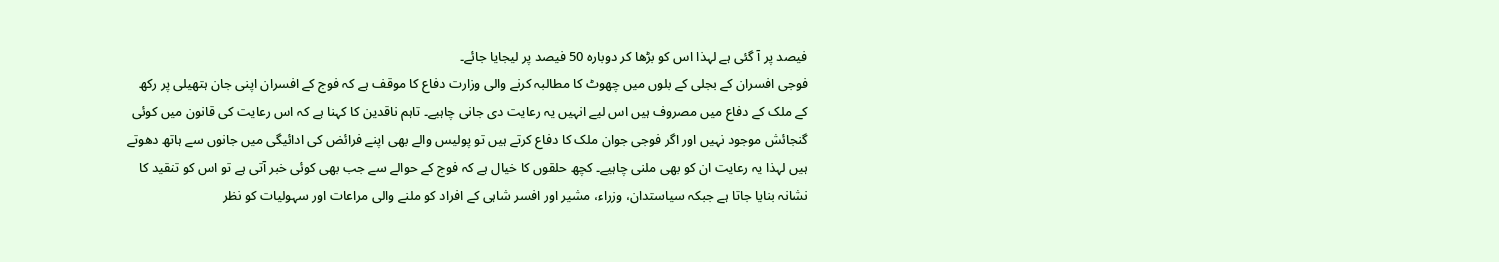فیصد پر آ گئی ہے لہذا اس کو بڑھا کر دوبارہ 50 فیصد پر لیجایا جائے۔
فوجی افسران کے بجلی کے بلوں میں چھوٹ کا مطالبہ کرنے والی وزارت دفاع کا موقف ہے کہ فوج کے افسران اپنی جان ہتھیلی پر رکھ کے ملک کے دفاع میں مصروف ہیں اس لیے انہیں یہ رعایت دی جانی چاہیے۔ تاہم ناقدین کا کہنا ہے کہ اس رعایت کی قانون میں کوئی گنجائش موجود نہیں اور اگر فوجی جوان ملک کا دفاع کرتے ہیں تو پولیس والے بھی اپنے فرائض کی ادائیگی میں جانوں سے ہاتھ دھوتے ہیں لہذا یہ رعایت ان کو بھی ملنی چاہیے۔ کچھ حلقوں کا خیال ہے کہ فوج کے حوالے سے جب بھی کوئی خبر آتی ہے تو اس کو تنقید کا نشانہ بنایا جاتا ہے جبکہ سیاستدان، وزراء، مشیر اور افسر شاہی کے افراد کو ملنے والی مراعات اور سہولیات کو نظر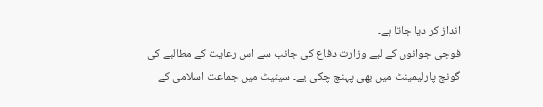انداز کر دیا جاتا ہے۔
فوجی جوانوں کے لیے وزارت دفاع کی جانب سے اس رعایت کے مطالبے کی گونج پارلیمینٹ میں بھی پہنچ چکی یے۔ سینیٹ میں جماعت اسلامی کے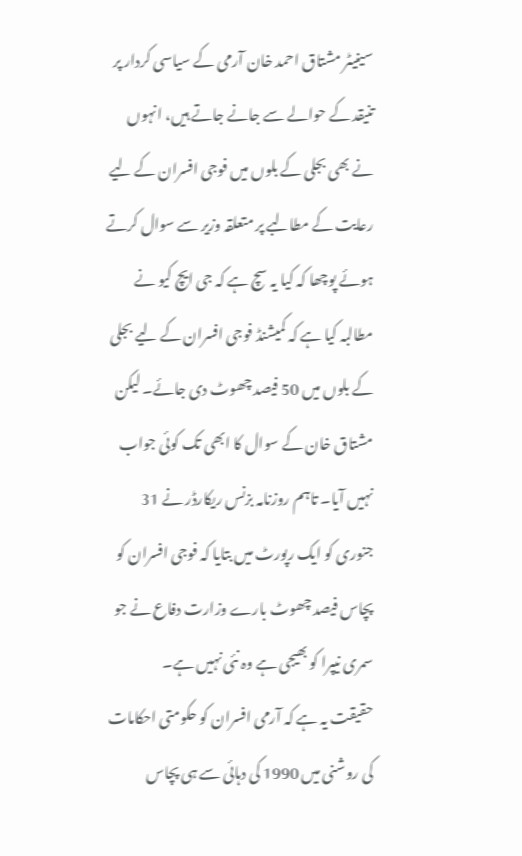سینیٹر مشتاق احمد خان آرمی کے سیاسی کردار پر تنیقد کے حوالے سے جانے جاتے ہیں، انہوں نے بھی بجلی کے بلوں میں فوجی افسران کے لیے رعایت کے مطالبے پر متعلقہ وزیر سے سوال کرتے ہوئے پوچھا کہ کیا یہ سچ ہے کہ جی ایچ کیو نے مطالبہ کیا ہے کہ کمیشنڈ فوجی افسران کے لیے بجلی کے بلوں میں 50 فیصد چھوٹ دی جائے۔ لیکن مشتاق خان کے سوال کا ابھی تک کوئی جواب نہیں آیا۔ تاہم روزنامہ بزنس ریکارڈر نے 31 جنوری کو ایک رپورٹ میں بتایا کہ فوجی افسران کو پچاس فیصد چھوٹ بارے وزارت دفاع نے جو سمری نیپرا کو بھیجی ہے وہ نئی نہیں ہے۔
حقیقت یہ ہے کہ آرمی افسران کو حکومتی احکامات کی روشنی میں 1990 کی دہائی سے ہی پچاس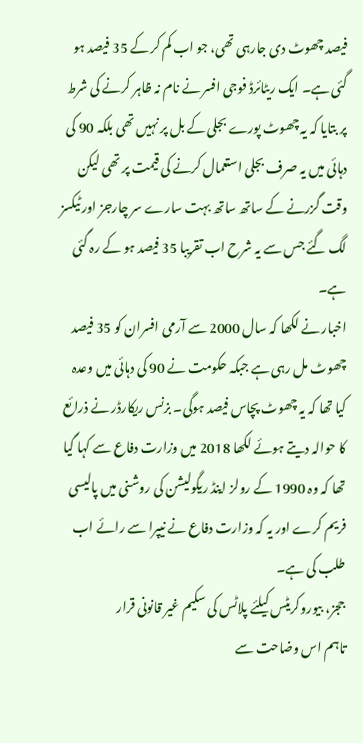فیصد چھوٹ دی جارہی تھی، جو اب کم کر کے 35 فیصد ہو گئی ہے۔ ایک ریٹائرڈ فوجی افسر نے نام نہ ظاہر کرنے کی شرط پر بتایا کہ یہ چھوٹ پورے بجلی کے بل پر نہیں تھی بلکہ 90 کی دہائی میں یہ صرف بجلی استعمال کرنے کی قیمت پر تھی لیکن وقت گزرنے کے ساتھ ساتھ بہت سارے سر چارجز اور ٹیکسز لگ گئے جس سے یہ شرح اب تقریبا 35 فیصد ہو کے رہ گئی ہے۔
اخبار نے لکھا کہ سال 2000 سے آرمی افسران کو 35 فیصد چھوٹ مل رہی ہے جبکہ حکومت نے 90 کی دہائی میں وعدہ کیا تھا کہ یہ چھوٹ پچاس فیصد ہوگی۔ بزنس ریکارڈر نے ذرائع کا حوالہ دیتے ہوئے لکھا 2018 میں وزارت دفاع سے کہا گیا تھا کہ وہ 1990 کے رولز اینڈ ریگولیشن کی روشنی میں پالیسی فریم کرے اور یہ کہ وزارت دفاع نے نیپرا سے رائے اب طلب کی ہے۔
ججز، بیوروکریٹس کیلئے پلاٹس کی سکیم غیر قانونی قرار
تاہم اس وضاحت سے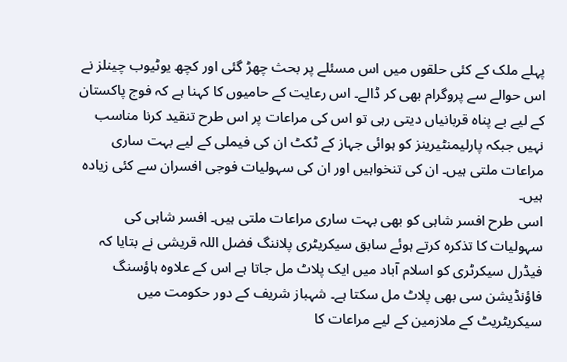پہلے ملک کے کئی حلقوں میں اس مسئلے پر بحث چھڑ گئی اور کچھ یوٹیوب چینلز نے اس حوالے سے پروگرام بھی کر ڈالے۔ اس رعایت کے حامیوں کا کہنا ہے کہ فوج پاکستان کے لیے بے پناہ قربانیاں دیتی رہی تو اس کی مراعات پر اس طرح تنقید کرنا مناسب نہیں جبکہ پارلیمنٹیرینز کو ہوائی جہاز کے ٹکٹ ان کی فیملی کے لیے بہت ساری مراعات ملتی ہیں۔ ان کی تنخواہیں اور ان کی سہولیات فوجی افسران سے کئی زیادہ ہیں۔
اسی طرح افسر شاہی کو بھی بہت ساری مراعات ملتی ہیں۔ افسر شاہی کی سہولیات کا تذکرہ کرتے ہوئے سابق سیکریٹری پلاننگ فضل اللہ قریشی نے بتایا کہ فیڈرل سیکرٹری کو اسلام آباد میں ایک پلاٹ مل جاتا ہے اس کے علاوہ ہاؤسنگ فاؤنڈیشن سی بھی پلاٹ مل سکتا ہے۔ شہباز شریف کے دور حکومت میں سیکریٹریٹ کے ملازمین کے لیے مراعات کا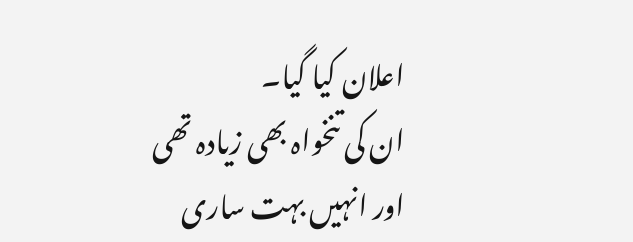اعلان کیا گیا۔
ان کی تنخواہ بھی زیادہ تھی اور انہیں بہت ساری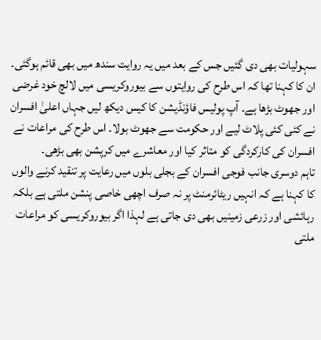سہولیات بھی دی گئیں جس کے بعد میں یہ روایت سندھ میں بھی قائم ہوگئی۔ ان کا کہنا تھا کہ اس طرح کی روایتوں سے بیوروکریسی میں لالچ خود غرضی اور جھوٹ بڑھا ہے۔ آپ پولیس فاؤنڈیشن کا کیس دیکھ لیں جہاں اعلیٰ افسران نے کئی کئی پلاٹ لیے اور حکومت سے جھوٹ بولا۔ اس طرح کی مراعات نے افسران کی کارکردگی کو متاثر کیا اور معاشرے میں کرپشن بھی بڑھی۔
تاہم دوسری جانب فوجی افسران کے بجلی بلوں میں رعایت پر تنقید کرنے والوں کا کہنا ہے کہ انہیں ریٹائرمنٹ پر نہ صرف اچھی خاصی پنشن ملتی ہے بلکہ رہائشی اور زرعی زمینیں بھی دی جاتی ہے لہذا اگر بیوروکریسی کو مراعات ملتی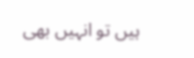ہیں تو انہیں بھی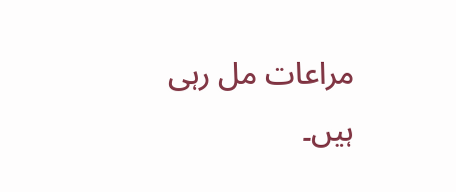مراعات مل رہی ہیں۔